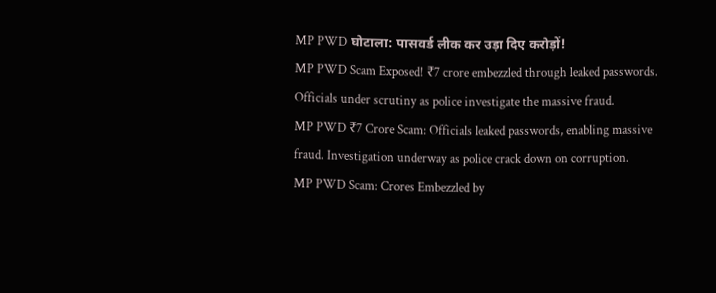MP PWD घोटाला: पासवर्ड लीक कर उड़ा दिए करोड़ों!
MP PWD Scam Exposed! ₹7 crore embezzled through leaked passwords. Officials under scrutiny as police investigate the massive fraud.
MP PWD ₹7 Crore Scam: Officials leaked passwords, enabling massive fraud. Investigation underway as police crack down on corruption.
MP PWD Scam: Crores Embezzled by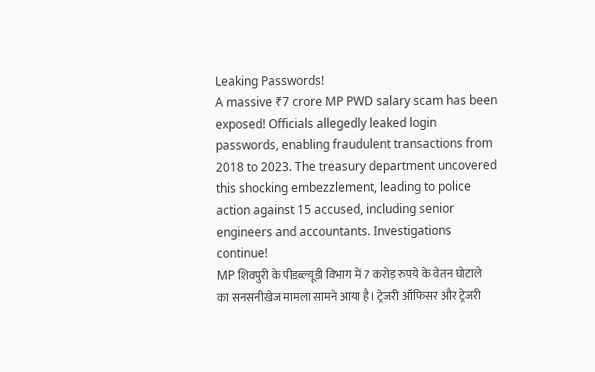Leaking Passwords!
A massive ₹7 crore MP PWD salary scam has been exposed! Officials allegedly leaked login passwords, enabling fraudulent transactions from 2018 to 2023. The treasury department uncovered this shocking embezzlement, leading to police action against 15 accused, including senior engineers and accountants. Investigations continue!
MP शिवपुरी के पीडब्ल्यूडी विभाग में 7 करोड़ रुपये के वेतन घोटाले का सनसनीखेज मामला सामने आया है। ट्रेजरी ऑफिसर और ट्रेजरी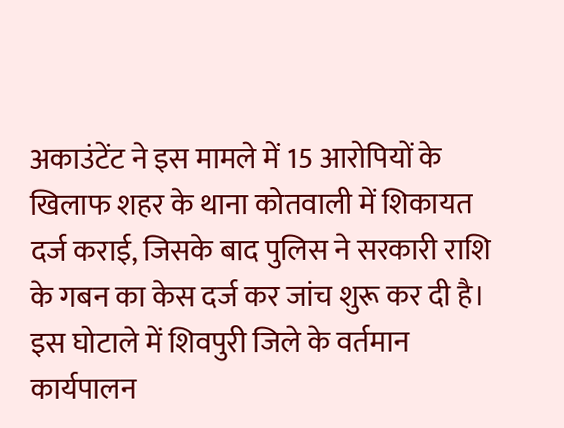अकाउंटेंट ने इस मामले में 15 आरोपियों के खिलाफ शहर के थाना कोतवाली में शिकायत दर्ज कराई, जिसके बाद पुलिस ने सरकारी राशि के गबन का केस दर्ज कर जांच शुरू कर दी है।
इस घोटाले में शिवपुरी जिले के वर्तमान कार्यपालन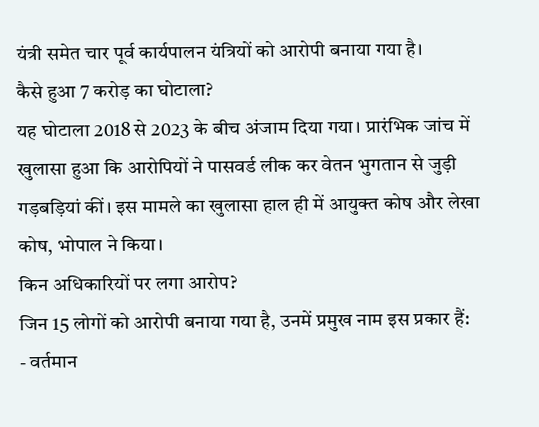यंत्री समेत चार पूर्व कार्यपालन यंत्रियों को आरोपी बनाया गया है।
कैसे हुआ 7 करोड़ का घोटाला?
यह घोटाला 2018 से 2023 के बीच अंजाम दिया गया। प्रारंभिक जांच में खुलासा हुआ कि आरोपियों ने पासवर्ड लीक कर वेतन भुगतान से जुड़ी गड़बड़ियां कीं। इस मामले का खुलासा हाल ही में आयुक्त कोष और लेखा कोष, भोपाल ने किया।
किन अधिकारियों पर लगा आरोप?
जिन 15 लोगों को आरोपी बनाया गया है, उनमें प्रमुख नाम इस प्रकार हैं:
- वर्तमान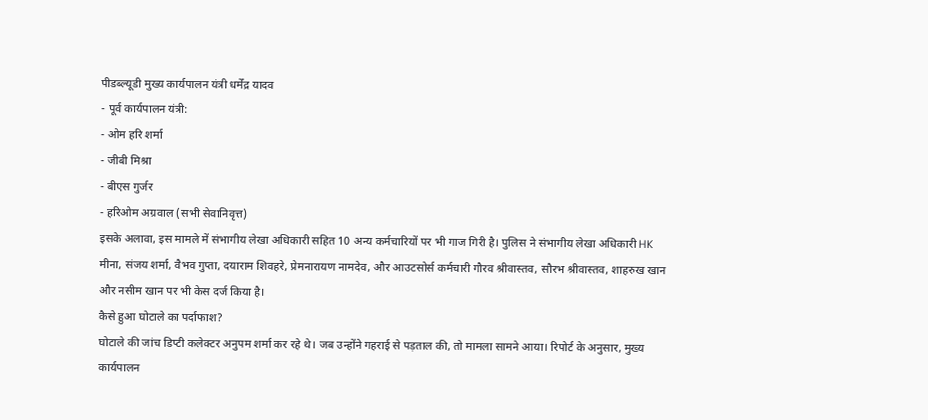पीडब्ल्यूडी मुख्य कार्यपालन यंत्री धर्मेंद्र यादव
- पूर्व कार्यपालन यंत्री:
- ओम हरि शर्मा
- जीबी मिश्रा
- बीएस गुर्जर
- हरिओम अग्रवाल (सभी सेवानिवृत्त)
इसके अलावा, इस मामले में संभागीय लेखा अधिकारी सहित 10 अन्य कर्मचारियों पर भी गाज गिरी है। पुलिस ने संभागीय लेखा अधिकारी HK मीना, संजय शर्मा, वैभव गुप्ता, दयाराम शिवहरे, प्रेमनारायण नामदेव, और आउटसोर्स कर्मचारी गौरव श्रीवास्तव, सौरभ श्रीवास्तव, शाहरुख खान और नसीम खान पर भी केस दर्ज किया है।
कैसे हुआ घोटाले का पर्दाफाश?
घोटाले की जांच डिप्टी कलेक्टर अनुपम शर्मा कर रहे थे। जब उन्होंने गहराई से पड़ताल की, तो मामला सामने आया। रिपोर्ट के अनुसार, मुख्य कार्यपालन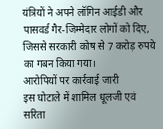यंत्रियों ने अपने लॉगिन आईडी और पासवर्ड गैर-जिम्मेदार लोगों को दिए, जिससे सरकारी कोष से 7 करोड़ रुपये का गबन किया गया।
आरोपियों पर कार्रवाई जारी
इस घोटाले में शामिल धूलजी एवं सरिता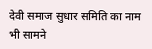देवी समाज सुधार समिति का नाम भी सामने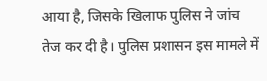आया है, जिसके खिलाफ पुलिस ने जांच तेज कर दी है। पुलिस प्रशासन इस मामले में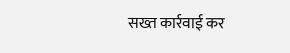सख्त कार्रवाई कर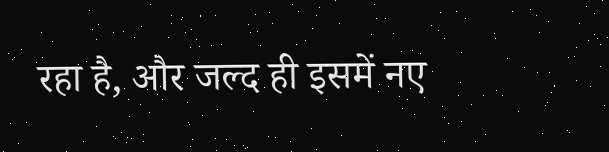रहा है, और जल्द ही इसमें नए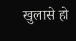खुलासे हो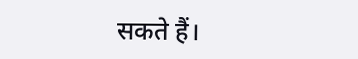सकते हैं।